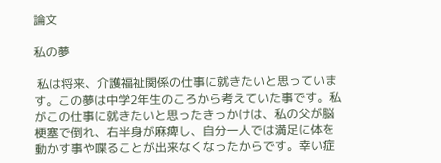論文

私の夢

 私は将来、介護福祉関係の仕事に就きたいと思っています。この夢は中学2年生のころから考えていた事です。私がこの仕事に就きたいと思ったきっかけは、私の父が脳梗塞で倒れ、右半身が麻痺し、自分一人では満足に体を動かす事や喋ることが出来なくなったからです。幸い症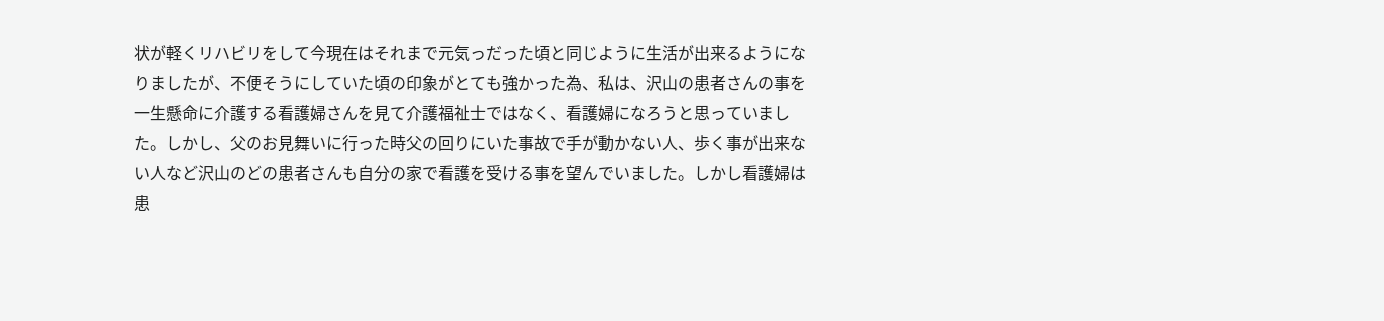状が軽くリハビリをして今現在はそれまで元気っだった頃と同じように生活が出来るようになりましたが、不便そうにしていた頃の印象がとても強かった為、私は、沢山の患者さんの事を一生懸命に介護する看護婦さんを見て介護福祉士ではなく、看護婦になろうと思っていました。しかし、父のお見舞いに行った時父の回りにいた事故で手が動かない人、歩く事が出来ない人など沢山のどの患者さんも自分の家で看護を受ける事を望んでいました。しかし看護婦は患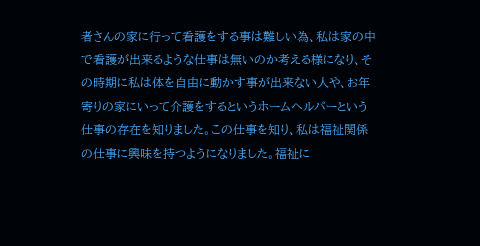者さんの家に行って看護をする事は難しい為、私は家の中で看護が出来るような仕事は無いのか考える様になり、その時期に私は体を自由に動かす事が出来ない人や、お年寄りの家にいって介護をするというホームヘルパーという仕事の存在を知りました。この仕事を知り、私は福祉関係の仕事に興味を持つようになりました。福祉に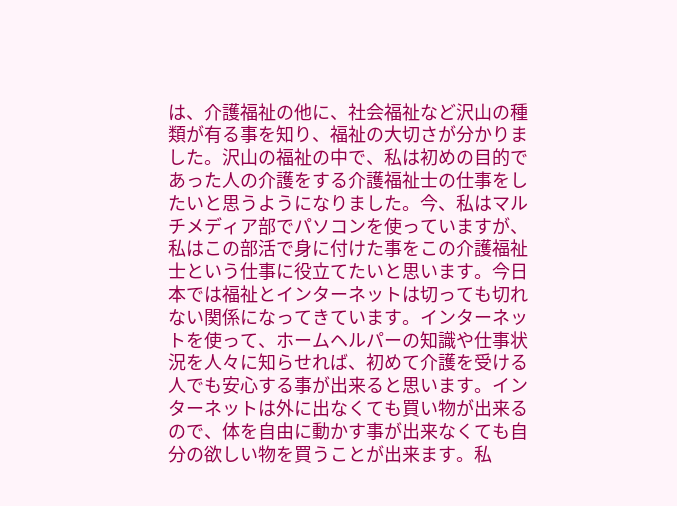は、介護福祉の他に、社会福祉など沢山の種類が有る事を知り、福祉の大切さが分かりました。沢山の福祉の中で、私は初めの目的であった人の介護をする介護福祉士の仕事をしたいと思うようになりました。今、私はマルチメディア部でパソコンを使っていますが、私はこの部活で身に付けた事をこの介護福祉士という仕事に役立てたいと思います。今日本では福祉とインターネットは切っても切れない関係になってきています。インターネットを使って、ホームヘルパーの知識や仕事状況を人々に知らせれば、初めて介護を受ける人でも安心する事が出来ると思います。インターネットは外に出なくても買い物が出来るので、体を自由に動かす事が出来なくても自分の欲しい物を買うことが出来ます。私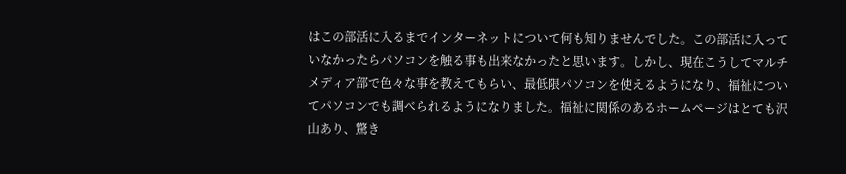はこの部活に入るまでインターネットについて何も知りませんでした。この部活に入っていなかったらパソコンを触る事も出来なかったと思います。しかし、現在こうしてマルチメディア部で色々な事を教えてもらい、最低限パソコンを使えるようになり、福祉についてパソコンでも調べられるようになりました。福祉に関係のあるホームページはとても沢山あり、驚き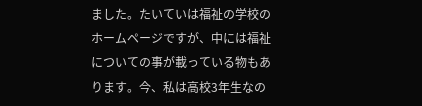ました。たいていは福祉の学校のホームページですが、中には福祉についての事が載っている物もあります。今、私は高校3年生なの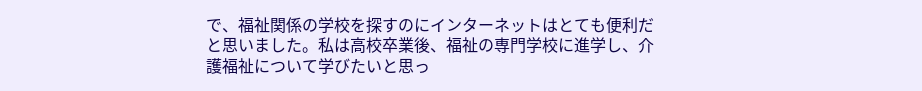で、福祉関係の学校を探すのにインターネットはとても便利だと思いました。私は高校卒業後、福祉の専門学校に進学し、介護福祉について学びたいと思っ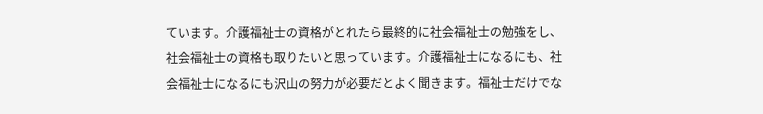ています。介護福祉士の資格がとれたら最終的に社会福祉士の勉強をし、社会福祉士の資格も取りたいと思っています。介護福祉士になるにも、社会福祉士になるにも沢山の努力が必要だとよく聞きます。福祉士だけでな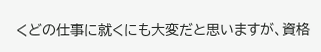くどの仕事に就くにも大変だと思いますが、資格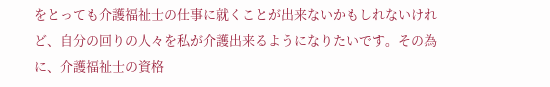をとっても介護福祉士の仕事に就くことが出来ないかもしれないけれど、自分の回りの人々を私が介護出来るようになりたいです。その為に、介護福祉士の資格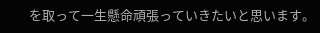を取って一生懸命頑張っていきたいと思います。